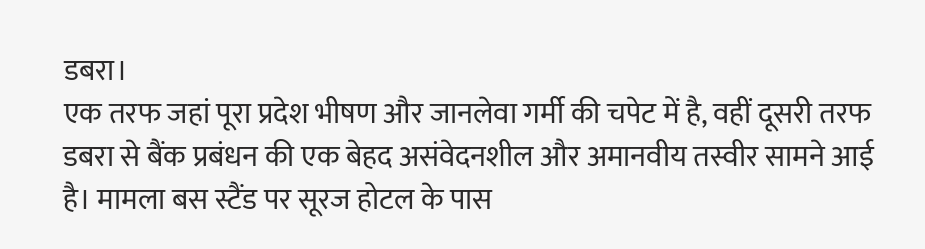डबरा।
एक तरफ जहां पूरा प्रदेश भीषण और जानलेवा गर्मी की चपेट में है, वहीं दूसरी तरफ डबरा से बैंक प्रबंधन की एक बेहद असंवेदनशील और अमानवीय तस्वीर सामने आई है। मामला बस स्टैंड पर सूरज होटल के पास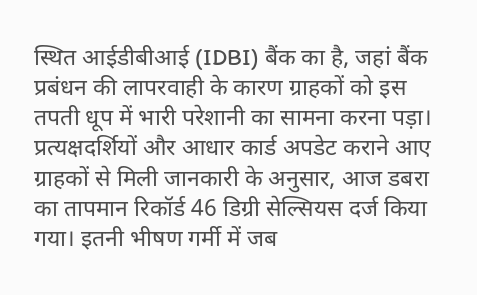स्थित आईडीबीआई (IDBI) बैंक का है, जहां बैंक प्रबंधन की लापरवाही के कारण ग्राहकों को इस तपती धूप में भारी परेशानी का सामना करना पड़ा।
प्रत्यक्षदर्शियों और आधार कार्ड अपडेट कराने आए ग्राहकों से मिली जानकारी के अनुसार, आज डबरा का तापमान रिकॉर्ड 46 डिग्री सेल्सियस दर्ज किया गया। इतनी भीषण गर्मी में जब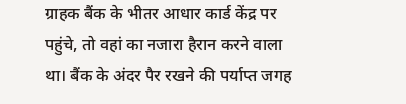ग्राहक बैंक के भीतर आधार कार्ड केंद्र पर पहुंचे, तो वहां का नजारा हैरान करने वाला था। बैंक के अंदर पैर रखने की पर्याप्त जगह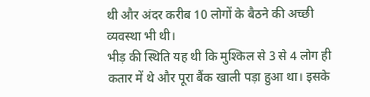थी और अंदर करीब 10 लोगों के बैठने की अच्छी व्यवस्था भी थी।
भीड़ की स्थिति यह थी कि मुश्किल से 3 से 4 लोग ही कतार में थे और पूरा बैंक खाली पड़ा हुआ था। इसके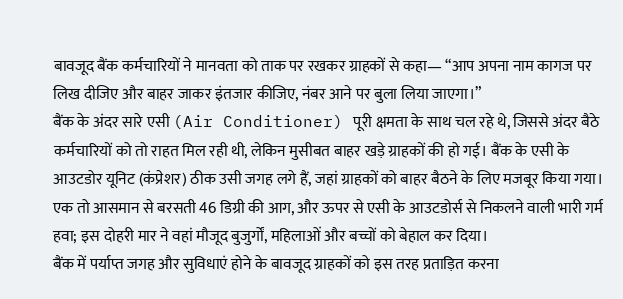बावजूद बैंक कर्मचारियों ने मानवता को ताक पर रखकर ग्राहकों से कहा— “आप अपना नाम कागज पर लिख दीजिए और बाहर जाकर इंतजार कीजिए, नंबर आने पर बुला लिया जाएगा।”
बैंक के अंदर सारे एसी (Air Conditioner) पूरी क्षमता के साथ चल रहे थे, जिससे अंदर बैठे कर्मचारियों को तो राहत मिल रही थी, लेकिन मुसीबत बाहर खड़े ग्राहकों की हो गई। बैंक के एसी के आउटडोर यूनिट (कंप्रेशर) ठीक उसी जगह लगे हैं, जहां ग्राहकों को बाहर बैठने के लिए मजबूर किया गया। एक तो आसमान से बरसती 46 डिग्री की आग, और ऊपर से एसी के आउटडोर्स से निकलने वाली भारी गर्म हवा; इस दोहरी मार ने वहां मौजूद बुजुर्गों, महिलाओं और बच्चों को बेहाल कर दिया।
बैंक में पर्याप्त जगह और सुविधाएं होने के बावजूद ग्राहकों को इस तरह प्रताड़ित करना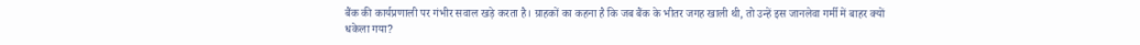बैंक की कार्यप्रणाली पर गंभीर सवाल खड़े करता है। ग्राहकों का कहना है कि जब बैंक के भीतर जगह खाली थी, तो उन्हें इस जानलेवा गर्मी में बाहर क्यों धकेला गया?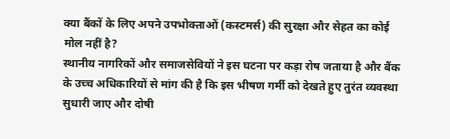क्या बैंकों के लिए अपने उपभोक्ताओं (कस्टमर्स) की सुरक्षा और सेहत का कोई मोल नहीं है?
स्थानीय नागरिकों और समाजसेवियों ने इस घटना पर कड़ा रोष जताया है और बैंक के उच्च अधिकारियों से मांग की है कि इस भीषण गर्मी को देखते हुए तुरंत व्यवस्था सुधारी जाए और दोषी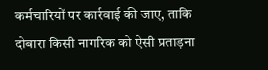कर्मचारियों पर कार्रवाई की जाए, ताकि दोबारा किसी नागरिक को ऐसी प्रताड़ना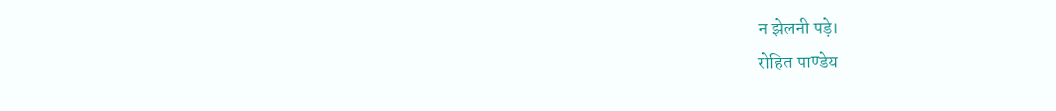न झेलनी पड़े।
रोहित पाण्डेय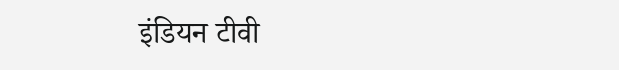इंडियन टीवी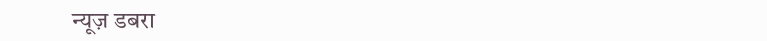न्यूज़ डबरा